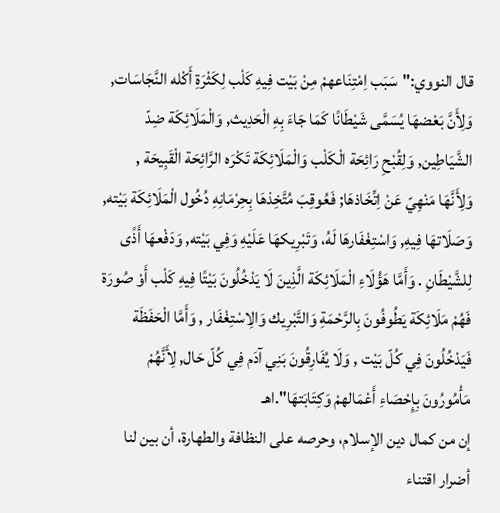قال النووي:"سَبَب اِمْتِنَاعهمْ مِنْ بَيْت فِيهِ كَلْب لِكَثْرَةِ أَكْله النَّجَاسَات, وَلِأَنَّ بَعْضهَا يُسَمَّى شَيْطَانًا كَمَا جَاءَ بِهِ الْحَدِيث, وَالْمَلَائِكَة ضِدّ الشَّيَاطِين, وَلِقُبْحِ رَائِحَة الْكَلْب وَالْمَلَائِكَة تَكْرَه الرَّائِحَة الْقَبِيحَة , وَلِأَنَّهَا مَنْهِيّ عَنْ اِتِّخَاذهَا; فَعُوقِبَ مُتَّخِذهَا بِحِرْمَانِهِ دُخُول الْمَلَائِكَة بَيْته, وَصَلَاتهَا فِيهِ, وَاسْتِغْفَارهَا لَهُ، وَتَبْرِيكهَا عَلَيْهِ وَفِي بَيْته, وَدَفْعهَا أَذًى لِلشَّيْطَانِ . وَأَمَّا هَؤُلَاءِ الْمَلَائِكَة الَّذِينَ لَا يَدْخُلُونَ بَيْتًا فِيهِ كَلْب أَوْ صُورَة فَهُمْ مَلَائِكَة يَطُوفُونَ بِالرَّحْمَةِ وَالتَّبْرِيك وَالِاسْتِغْفَار , وَأَمَّا الْحَفَظَة فَيَدْخُلُونَ فِي كُلّ بَيْت , وَلَا يُفَارِقُونَ بَنِي آدَم فِي كُلّ حَال, لِأَنَّهُمْ مَأْمُورُونَ بِإِحْصَاءِ أَعْمَالهمْ وَكِتَابَتهَا".اهـ
إن من كمال دين الإسلام، وحرصه على النظافة والطهارة، أن بين لنا أضرار اقتناء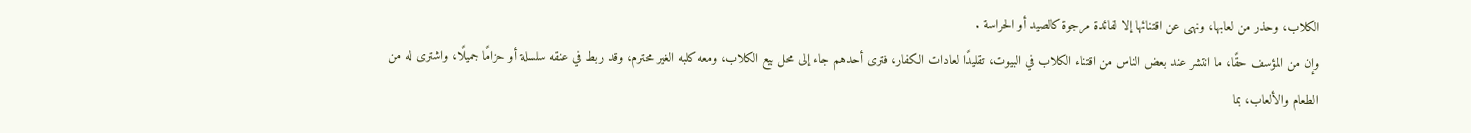الكلاب، وحذر من لعابها، ونهى عن اقتنائها إلا لفائدة مرجوة كالصيد أو الحراسة .
وإن من المؤسف حقًا، ما انتشر عند بعض الناس من اقتناء الكلاب في البيوت، تقليدًا لعادات الكفار، فترى أحدهم جاء إلى محل بيع الكلاب، ومعه كلبه الغير محترم، وقد ربط في عنقه سلسلة أو حزامًا جميلًا، واشترى له من الطعام والألعاب، بما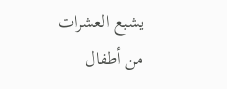يشبع العشرات من أطفال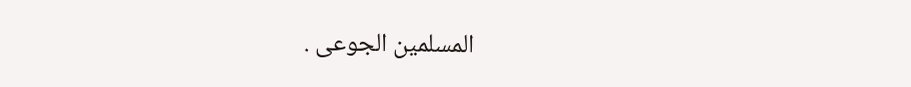المسلمين الجوعى .